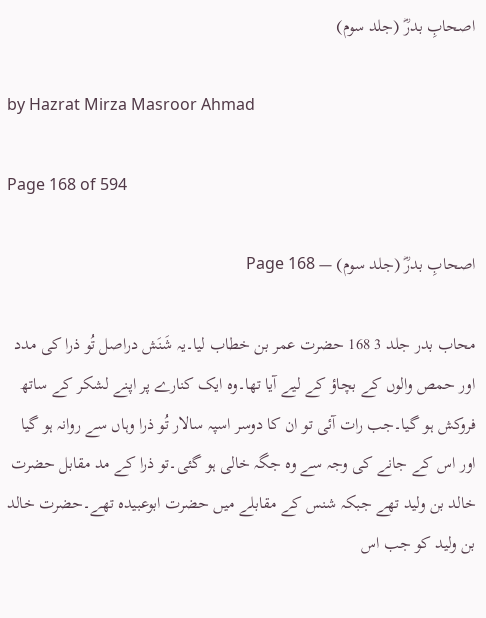اصحابِ بدرؓ (جلد سوم)

by Hazrat Mirza Masroor Ahmad

Page 168 of 594

اصحابِ بدرؓ (جلد سوم) — Page 168

محاب بدر جلد 3 168 حضرت عمر بن خطاب لیا۔یہ شَنَش دراصل تُو ذرا کی مدد اور حمص والوں کے بچاؤ کے لیے آیا تھا۔وہ ایک کنارے پر اپنے لشکر کے ساتھ فروکش ہو گیا۔جب رات آئی تو ان کا دوسر اسپہ سالار تُو ذرا وہاں سے روانہ ہو گیا اور اس کے جانے کی وجہ سے وہ جگہ خالی ہو گئی۔تو ذرا کے مد مقابل حضرت خالد بن ولید تھے جبکہ شنس کے مقابلے میں حضرت ابوعبیدہ تھے۔حضرت خالد بن ولید کو جب اس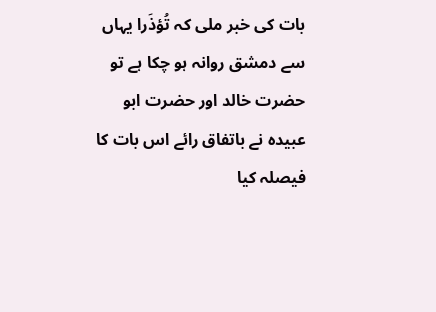بات کی خبر ملی کہ تُؤذَرا یہاں سے دمشق روانہ ہو چکا ہے تو حضرت خالد اور حضرت ابو عبیدہ نے باتفاق رائے اس بات کا فیصلہ کیا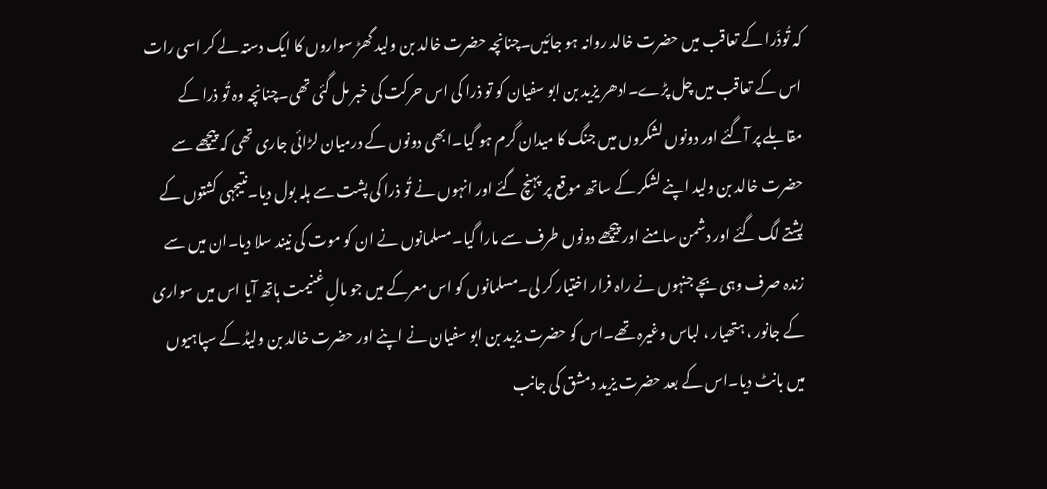کہ تُوذَرا کے تعاقب میں حضرت خالد روانہ ہو جائیں۔چنانچہ حضرت خالد بن ولید گھڑ سواروں کا ایک دستہ لے کر اسی رات اس کے تعاقب میں چل پڑے۔ادھر یزید بن ابو سفیان کو تو ذرا کی اس حرکت کی خبر مل گئی تھی۔چنانچہ وہ تُو ذرا کے مقابلے پر آگئے اور دونوں لشکروں میں جنگ کا میدان گرم ہو گیا۔ابھی دونوں کے درمیان لڑائی جاری تھی کہ پیچھے سے حضرت خالد بن ولید اپنے لشکر کے ساتھ موقع پر پہنچ گئے اور انہوں نے تُو ذرا کی پشت سے ہلہ بول دیا۔نتیجہی کشتوں کے پشتے لگ گئے اور دشمن سامنے اور پیچھے دونوں طرف سے مارا گیا۔مسلمانوں نے ان کو موت کی نیند سلا دیا۔ان میں سے زندہ صرف وہی بچے جنہوں نے راہ فرار اختیار کر لی۔مسلمانوں کو اس معرکے میں جو مالِ غنیمت ہاتھ آیا اس میں سواری کے جانور ، ہتھیار ، لباس وغیرہ تھے۔اس کو حضرت یزید بن ابو سفیان نے اپنے اور حضرت خالد بن ولیڈ کے سپاہیوں میں بانٹ دیا۔اس کے بعد حضرت یزید دمشق کی جانب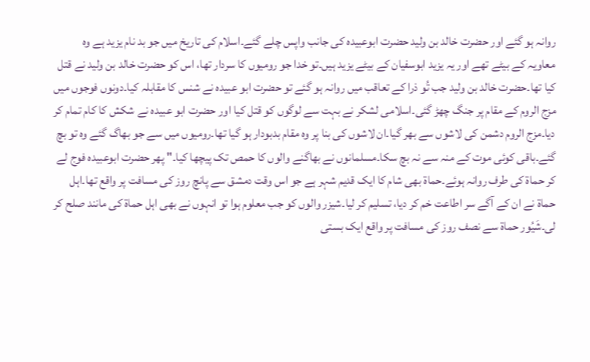روانہ ہو گئے اور حضرت خالد بن ولید حضرت ابوعبیدہ کی جانب واپس چلے گئے۔اسلام کی تاریخ میں جو بد نام یزید ہے وہ معاویہ کے بیٹے تھے اور یہ یزید ابوسفیان کے بیٹے یزید ہیں۔تو خدا جو رومیوں کا سردار تھا، اس کو حضرت خالد بن ولید نے قتل کیا تھا۔حضرت خالد بن ولید جب تُو ذرا کے تعاقب میں روانہ ہو گئے تو حضرت ابو عبیدہ نے شنس کا مقابلہ کیا۔دونوں فوجوں میں مزج الروم کے مقام پر جنگ چھڑ گئی۔اسلامی لشکر نے بہت سے لوگوں کو قتل کیا اور حضرت ابو عبیدہ نے شکش کا کام تمام کر دیا۔مزج الروم دشمن کی لاشوں سے بھر گیا۔ان لاشوں کی بنا پر وہ مقام بدبودار ہو گیا تھا۔رومیوں میں سے جو بھاگ گئے وہ تو بچ گئے۔باقی کوئی موت کے منہ سے نہ بچ سکا۔مسلمانوں نے بھاگنے والوں کا حمص تک پیچھا کیا۔" پھر حضرت ابوعبيده فوج لے کر حماة کی طرف روانہ ہوئے۔حماۃ بھی شام کا ایک قدیم شہر ہے جو اس وقت دمشق سے پانچ روز کی مسافت پر واقع تھا۔اہل حماۃ نے ان کے آگے سر اطاعت خم کر دیا، تسلیم کر لیا۔شیزر والوں کو جب معلوم ہوا تو انہوں نے بھی اہل حماۃ کی مانند صلح کر لی۔شَيُور حماة سے نصف روز کی مسافت پر واقع ایک بستی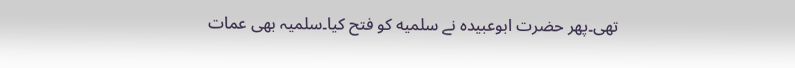تھی۔پھر حضرت ابوعبیدہ نے سلمیه کو فتح کیا۔سلمیہ بھی عمات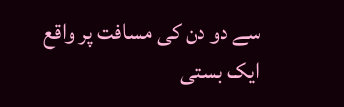سے دو دن کی مسافت پر واقع ایک بستی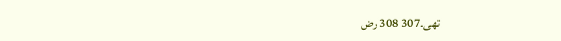تھی۔307 308 رض